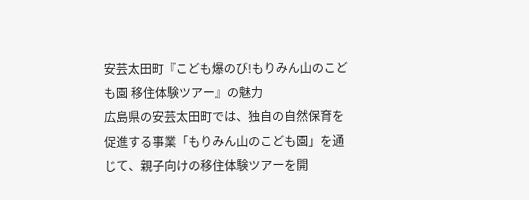安芸太田町『こども爆のび!もりみん山のこども園 移住体験ツアー』の魅力
広島県の安芸太田町では、独自の自然保育を促進する事業「もりみん山のこども園」を通じて、親子向けの移住体験ツアーを開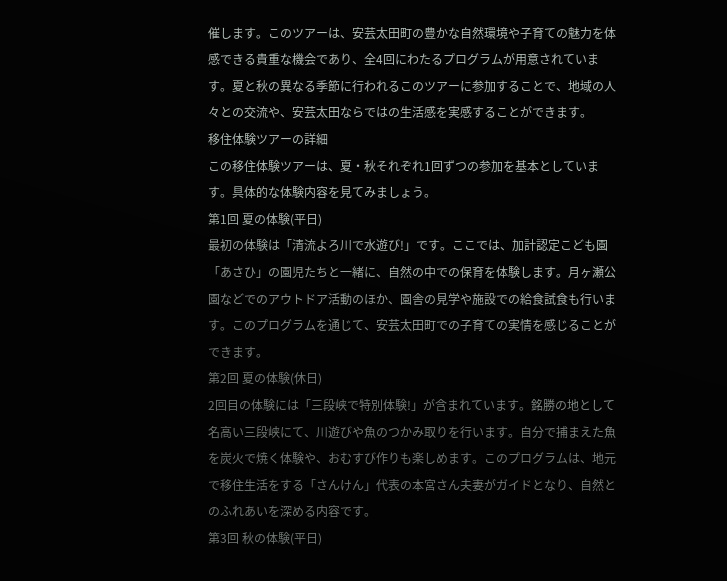催します。このツアーは、安芸太田町の豊かな自然環境や子育ての魅力を体感できる貴重な機会であり、全4回にわたるプログラムが用意されています。夏と秋の異なる季節に行われるこのツアーに参加することで、地域の人々との交流や、安芸太田ならではの生活感を実感することができます。
移住体験ツアーの詳細
この移住体験ツアーは、夏・秋それぞれ1回ずつの参加を基本としています。具体的な体験内容を見てみましょう。
第1回 夏の体験(平日)
最初の体験は「清流よろ川で水遊び!」です。ここでは、加計認定こども園「あさひ」の園児たちと一緒に、自然の中での保育を体験します。月ヶ瀬公園などでのアウトドア活動のほか、園舎の見学や施設での給食試食も行います。このプログラムを通じて、安芸太田町での子育ての実情を感じることができます。
第2回 夏の体験(休日)
2回目の体験には「三段峡で特別体験!」が含まれています。銘勝の地として名高い三段峡にて、川遊びや魚のつかみ取りを行います。自分で捕まえた魚を炭火で焼く体験や、おむすび作りも楽しめます。このプログラムは、地元で移住生活をする「さんけん」代表の本宮さん夫妻がガイドとなり、自然とのふれあいを深める内容です。
第3回 秋の体験(平日)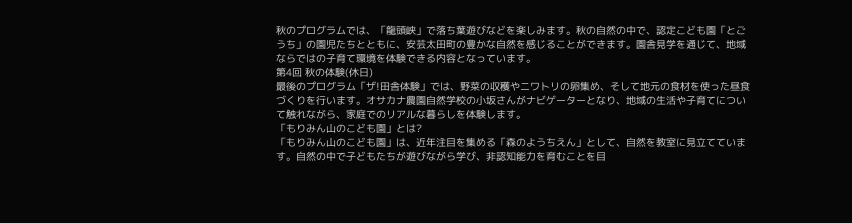秋のプログラムでは、「龍頭峡」で落ち葉遊びなどを楽しみます。秋の自然の中で、認定こども園「とごうち」の園児たちとともに、安芸太田町の豊かな自然を感じることができます。園舎見学を通じて、地域ならではの子育て環境を体験できる内容となっています。
第4回 秋の体験(休日)
最後のプログラム「ザ!田舎体験」では、野菜の収穫やニワトリの卵集め、そして地元の食材を使った昼食づくりを行います。オサカナ農園自然学校の小坂さんがナビゲーターとなり、地域の生活や子育てについて触れながら、家庭でのリアルな暮らしを体験します。
「もりみん山のこども園」とは?
「もりみん山のこども園」は、近年注目を集める「森のようちえん」として、自然を教室に見立てています。自然の中で子どもたちが遊びながら学び、非認知能力を育むことを目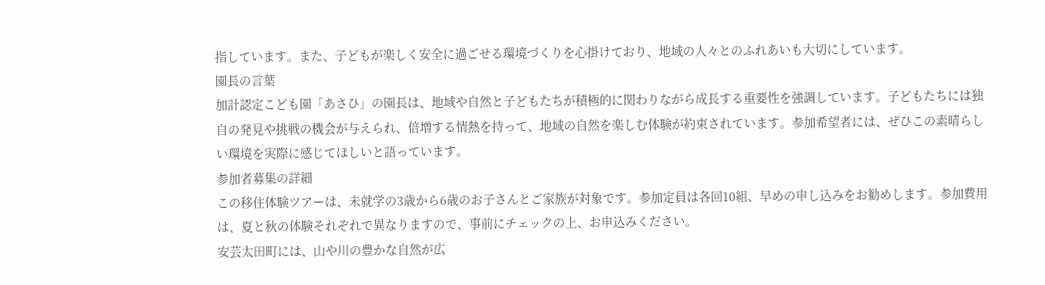指しています。また、子どもが楽しく安全に過ごせる環境づくりを心掛けており、地域の人々とのふれあいも大切にしています。
園長の言葉
加計認定こども園「あさひ」の園長は、地域や自然と子どもたちが積極的に関わりながら成長する重要性を強調しています。子どもたちには独自の発見や挑戦の機会が与えられ、倍増する情熱を持って、地域の自然を楽しむ体験が約束されています。参加希望者には、ぜひこの素晴らしい環境を実際に感じてほしいと語っています。
参加者募集の詳細
この移住体験ツアーは、未就学の3歳から6歳のお子さんとご家族が対象です。参加定員は各回10組、早めの申し込みをお勧めします。参加費用は、夏と秋の体験それぞれで異なりますので、事前にチェックの上、お申込みください。
安芸太田町には、山や川の豊かな自然が広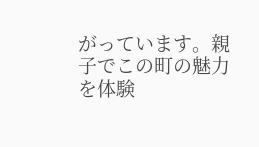がっています。親子でこの町の魅力を体験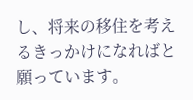し、将来の移住を考えるきっかけになればと願っています。